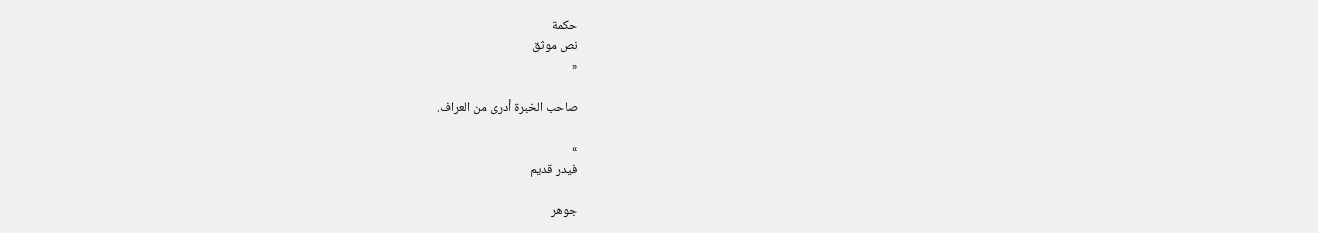حكمة
نص موثق
«

صاحب الخبرة أدرى من العراف.

»
فيدر قديم

جوهر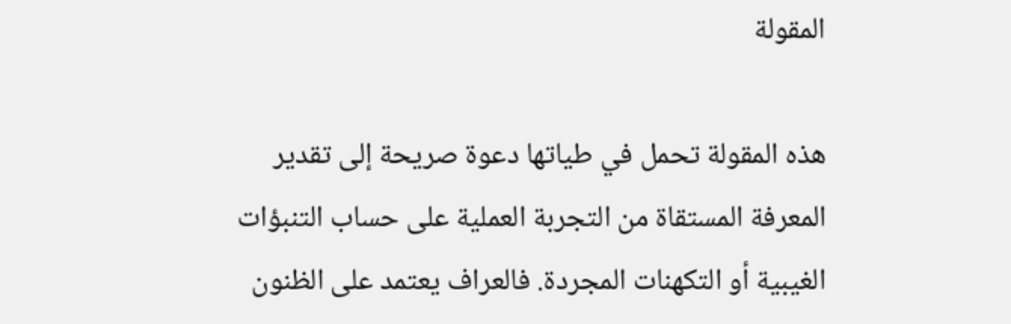المقولة

هذه المقولة تحمل في طياتها دعوة صريحة إلى تقدير المعرفة المستقاة من التجربة العملية على حساب التنبؤات الغيبية أو التكهنات المجردة. فالعراف يعتمد على الظنون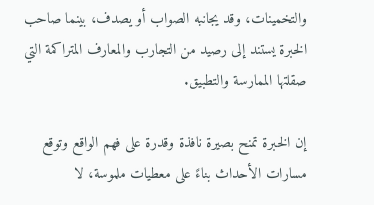والتخمينات، وقد يجانبه الصواب أو يصدف، بينما صاحب الخبرة يستند إلى رصيد من التجارب والمعارف المتراكمة التي صقلتها الممارسة والتطبيق.

إن الخبرة تمنح بصيرة نافذة وقدرة على فهم الواقع وتوقع مسارات الأحداث بناءً على معطيات ملموسة، لا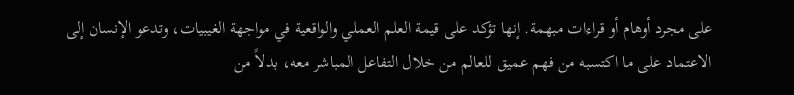على مجرد أوهام أو قراءات مبهمة. إنها تؤكد على قيمة العلم العملي والواقعية في مواجهة الغيبيات، وتدعو الإنسان إلى الاعتماد على ما اكتسبه من فهم عميق للعالم من خلال التفاعل المباشر معه، بدلاً من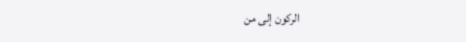الركون إلى من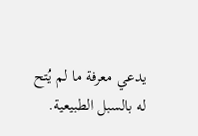يدعي معرفة ما لم يُتح له بالسبل الطبيعية.